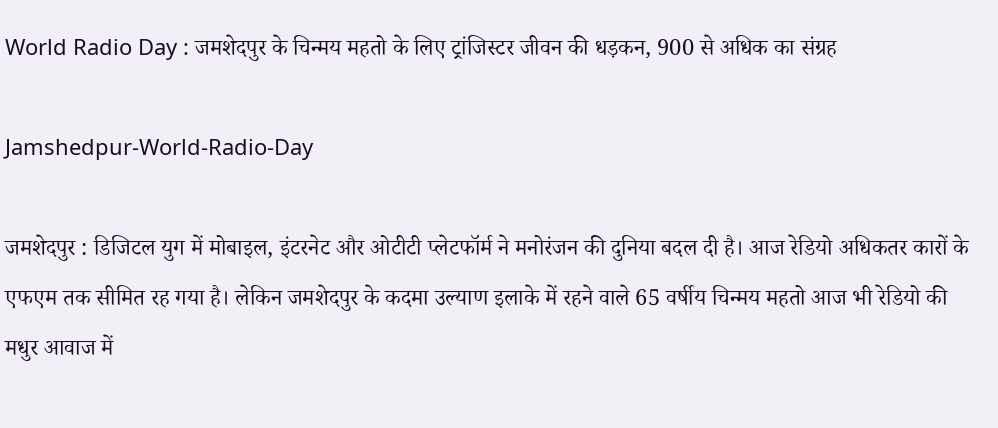World Radio Day : जमशेदपुर के चिन्मय महतो के लिए ट्रांजिस्टर जीवन की धड़कन, 900 से अधिक का संग्रह

Jamshedpur-World-Radio-Day

जमशेदपुर : डिजिटल युग में मोबाइल, इंटरनेट और ओटीटी प्लेटफॉर्म ने मनोरंजन की दुनिया बदल दी है। आज रेडियो अधिकतर कारों के एफएम तक सीमित रह गया है। लेकिन जमशेदपुर के कदमा उल्याण इलाके में रहने वाले 65 वर्षीय चिन्मय महतो आज भी रेडियो की मधुर आवाज में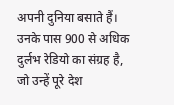अपनी दुनिया बसाते हैं। उनके पास 900 से अधिक दुर्लभ रेडियो का संग्रह है, जो उन्हें पूरे देश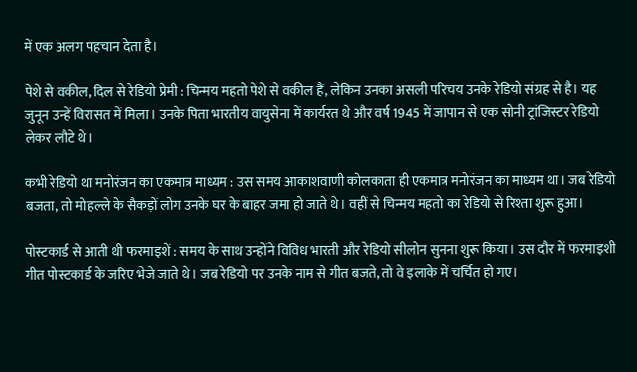में एक अलग पहचान देता है।

पेशे से वकील, दिल से रेडियो प्रेमी : चिन्मय महतो पेशे से वकील हैं, लेकिन उनका असली परिचय उनके रेडियो संग्रह से है। यह जुनून उन्हें विरासत में मिला। उनके पिता भारतीय वायुसेना में कार्यरत थे और वर्ष 1945 में जापान से एक सोनी ट्रांजिस्टर रेडियो लेकर लौटे थे।

कभी रेडियो था मनोरंजन का एकमात्र माध्यम : उस समय आकाशवाणी कोलकाता ही एकमात्र मनोरंजन का माध्यम था। जब रेडियो बजता, तो मोहल्ले के सैकड़ों लोग उनके घर के बाहर जमा हो जाते थे। वहीं से चिन्मय महतो का रेडियो से रिश्ता शुरू हुआ।

पोस्टकार्ड से आती थी फरमाइशें : समय के साथ उन्होंने विविध भारती और रेडियो सीलोन सुनना शुरू किया। उस दौर में फरमाइशी गीत पोस्टकार्ड के जरिए भेजे जाते थे। जब रेडियो पर उनके नाम से गीत बजते, तो वे इलाके में चर्चित हो गए।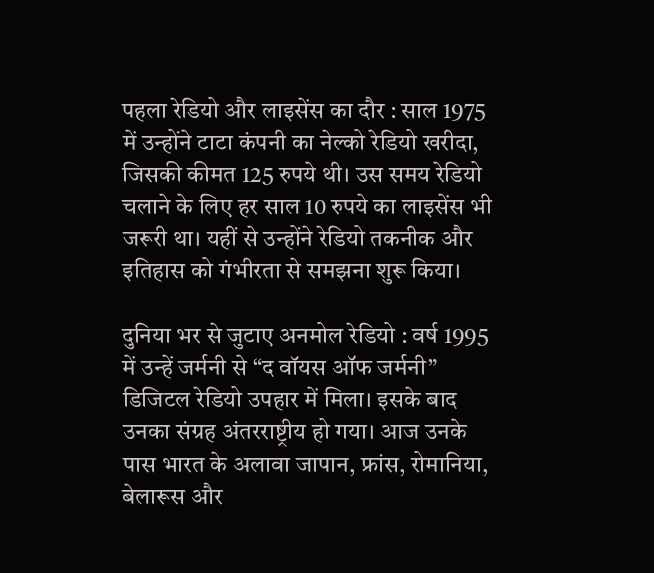पहला रेडियो और लाइसेंस का दौर : साल 1975 में उन्होंने टाटा कंपनी का नेल्को रेडियो खरीदा, जिसकी कीमत 125 रुपये थी। उस समय रेडियो चलाने के लिए हर साल 10 रुपये का लाइसेंस भी जरूरी था। यहीं से उन्होंने रेडियो तकनीक और इतिहास को गंभीरता से समझना शुरू किया।

दुनिया भर से जुटाए अनमोल रेडियो : वर्ष 1995 में उन्हें जर्मनी से “द वॉयस ऑफ जर्मनी” डिजिटल रेडियो उपहार में मिला। इसके बाद उनका संग्रह अंतरराष्ट्रीय हो गया। आज उनके पास भारत के अलावा जापान, फ्रांस, रोमानिया, बेलारूस और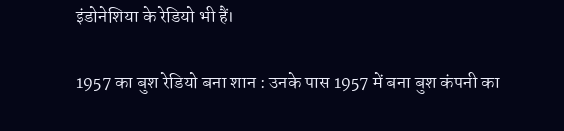इंडोनेशिया के रेडियो भी हैं।

1957 का बुश रेडियो बना शान : उनके पास 1957 में बना बुश कंपनी का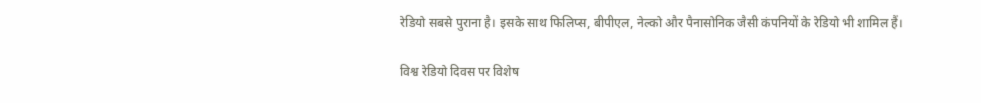रेडियो सबसे पुराना है। इसके साथ फिलिप्स, बीपीएल, नेल्को और पैनासोनिक जैसी कंपनियों के रेडियो भी शामिल हैं।

विश्व रेडियो दिवस पर विशेष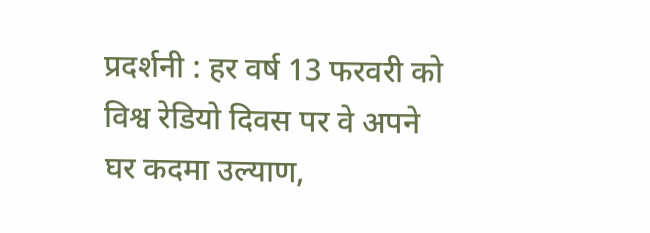प्रदर्शनी : हर वर्ष 13 फरवरी को विश्व रेडियो दिवस पर वे अपने घर कदमा उल्याण,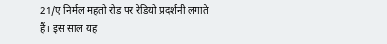21/ए निर्मल महतो रोड पर रेडियो प्रदर्शनी लगाते हैं। इस साल यह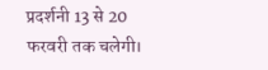प्रदर्शनी 13 से 20 फरवरी तक चलेगी।